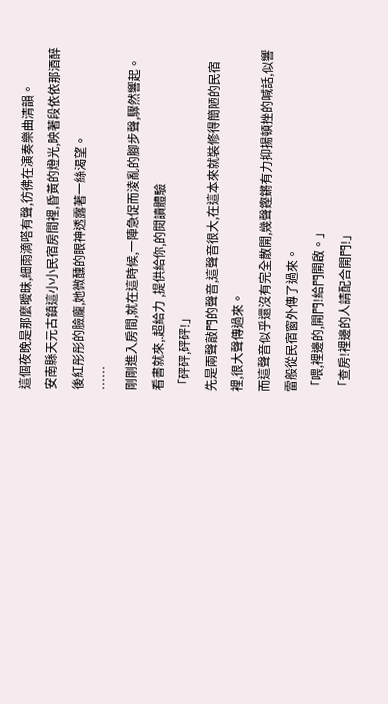這個夜晚是那麼曖昧,細雨滴嗒有聲,彷彿在演奏樂曲清韻。
安南縣天元古鎮這小小民宿房間裡,昏黃的燈光,映著段依依那酒醉後紅彤彤的臉龐,她微醺的眼神透露著一絲渴望。
……
剛剛進入房間,就在這時候,一陣急促而淩亂的腳步聲,驟然響起。 看書就來,.超給力 ,提供給你,的閱讀體驗
「砰砰,砰砰!」
先是兩聲敲門的聲音,這聲音很大,在這本來就裝修得簡陋的民宿裡,很大聲傳過來。
而這聲音似乎還沒有完全散開,幾聲鏗鏘有力抑揚頓挫的喊話,似響雷般從民宿窗外傳了過來。
「喂,裡邊的,開門!給門開啟。」
「查房!裡邊的人請配合開門!」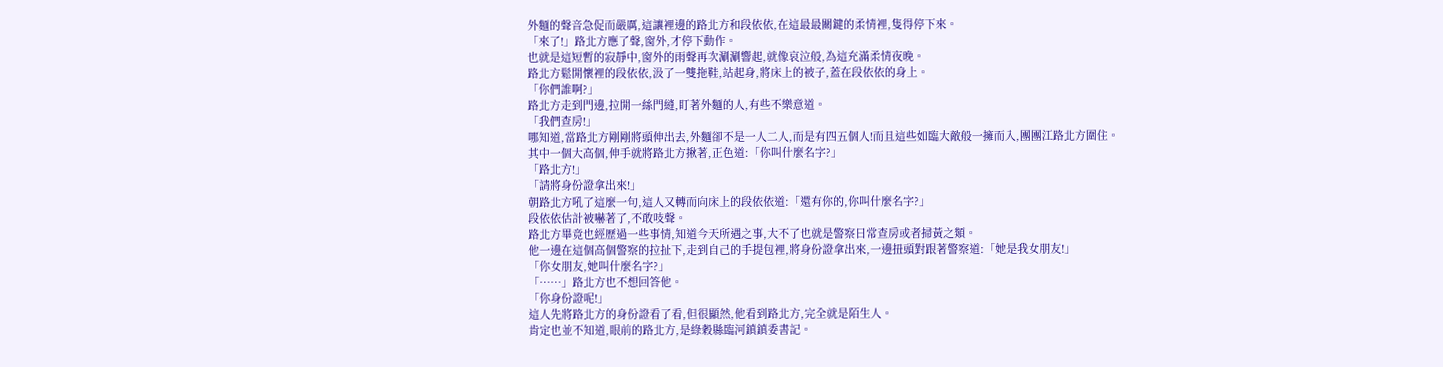外麵的聲音急促而嚴厲,這讓裡邊的路北方和段依依,在這最最關鍵的柔情裡,隻得停下來。
「來了!」路北方應了聲,窗外,才停下動作。
也就是這短暫的寂靜中,窗外的雨聲再次涮涮響起,就像哀泣般,為這充滿柔情夜晚。
路北方鬆開懷裡的段依依,汲了一雙拖鞋,站起身,將床上的被子,蓋在段依依的身上。
「你們誰啊?」
路北方走到門邊,拉開一絲門縫,盯著外麵的人,有些不樂意道。
「我們查房!」
哪知道,當路北方剛剛將頭伸出去,外麵卻不是一人二人,而是有四五個人!而且這些如臨大敵般一擁而入,團團江路北方圍住。
其中一個大高個,伸手就將路北方揪著,正色道:「你叫什麼名字?」
「路北方!」
「請將身份證拿出來!」
朝路北方吼了這麼一句,這人又轉而向床上的段依依道:「還有你的,你叫什麼名字?」
段依依估計被嚇著了,不敢吱聲。
路北方畢竟也經歷過一些事情,知道今天所遇之事,大不了也就是警察日常查房或者掃黃之類。
他一邊在這個高個警察的拉扯下,走到自己的手提包裡,將身份證拿出來,一邊扭頭對跟著警察道:「她是我女朋友!」
「你女朋友,她叫什麼名字?」
「……」路北方也不想回答他。
「你身份證呢!」
這人先將路北方的身份證看了看,但很顯然,他看到路北方,完全就是陌生人。
肯定也並不知道,眼前的路北方,是綠穀縣臨河鎮鎮委書記。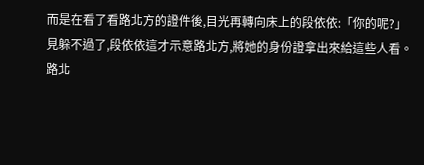而是在看了看路北方的證件後,目光再轉向床上的段依依:「你的呢?」
見躲不過了,段依依這才示意路北方,將她的身份證拿出來給這些人看。
路北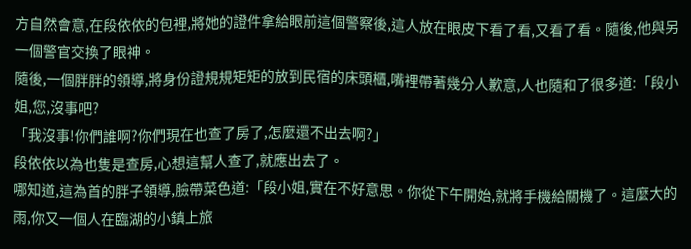方自然會意,在段依依的包裡,將她的證件拿給眼前這個警察後,這人放在眼皮下看了看,又看了看。隨後,他與另一個警官交換了眼神。
隨後,一個胖胖的領導,將身份證規規矩矩的放到民宿的床頭櫃,嘴裡帶著幾分人歉意,人也隨和了很多道:「段小姐,您,沒事吧?
「我沒事!你們誰啊?你們現在也查了房了,怎麼還不出去啊?」
段依依以為也隻是查房,心想這幫人查了,就應出去了。
哪知道,這為首的胖子領導,臉帶菜色道:「段小姐,實在不好意思。你從下午開始,就將手機給關機了。這麼大的雨,你又一個人在臨湖的小鎮上旅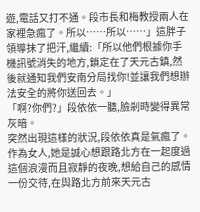遊,電話又打不通。段市長和梅教授兩人在家裡急瘋了。所以……所以……」這胖子領導抹了把汗,繼續:「所以他們根據你手機訊號消失的地方,鎖定在了天元古鎮,然後就通知我們安南分局找你!並讓我們想辦法安全的將你送回去。」
「啊?你們?」段依依一聽,臉剎時變得異常灰暗。
突然出現這樣的狀況,段依依真是氣瘋了。
作為女人,她是誠心想跟路北方在一起度過這個浪漫而且寂靜的夜晚,想給自己的感情一份交待,在與路北方前來天元古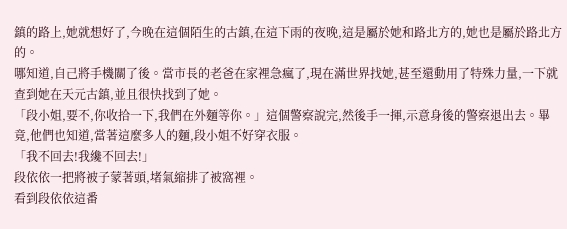鎮的路上,她就想好了,今晚在這個陌生的古鎮,在這下雨的夜晚,這是屬於她和路北方的,她也是屬於路北方的。
哪知道,自己將手機關了後。當市長的老爸在家裡急瘋了,現在滿世界找她,甚至還動用了特殊力量,一下就查到她在天元古鎮,並且很快找到了她。
「段小姐,要不,你收拾一下,我們在外麵等你。」這個警察說完,然後手一揮,示意身後的警察退出去。畢竟,他們也知道,當著這麼多人的麵,段小姐不好穿衣服。
「我不回去!我纔不回去!」
段依依一把將被子蒙著頭,堵氣縮排了被窩裡。
看到段依依這番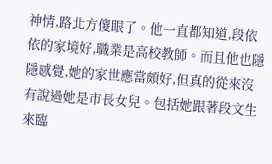神情,路北方傻眼了。他一直都知道,段依依的家境好,職業是高校教師。而且他也隱隱感覺,她的家世應當頗好,但真的從來沒有說過她是市長女兒。包括她跟著段文生來臨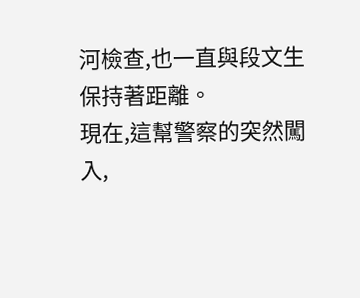河檢查,也一直與段文生保持著距離。
現在,這幫警察的突然闖入,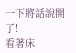一下將話說開了!
看著床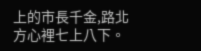上的市長千金,路北方心裡七上八下。